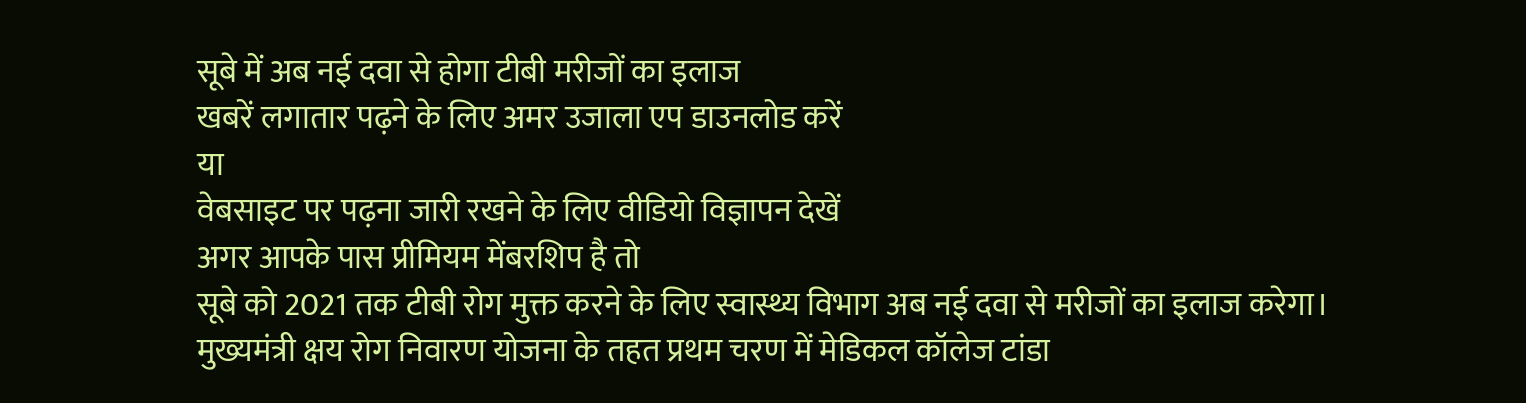सूबे में अब नई दवा से होगा टीबी मरीजों का इलाज
खबरें लगातार पढ़ने के लिए अमर उजाला एप डाउनलोड करें
या
वेबसाइट पर पढ़ना जारी रखने के लिए वीडियो विज्ञापन देखें
अगर आपके पास प्रीमियम मेंबरशिप है तो
सूबे को 2021 तक टीबी रोग मुक्त करने के लिए स्वास्थ्य विभाग अब नई दवा से मरीजों का इलाज करेगा। मुख्यमंत्री क्षय रोग निवारण योजना के तहत प्रथम चरण में मेडिकल कॉलेज टांडा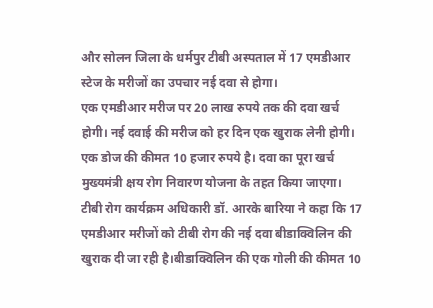और सोलन जिला के धर्मपुर टीबी अस्पताल में 17 एमडीआर स्टेज के मरीजों का उपचार नई दवा से होगा।
एक एमडीआर मरीज पर 20 लाख रुपये तक की दवा खर्च होगी। नई दवाई की मरीज को हर दिन एक खुराक लेनी होगी। एक डोज की कीमत 10 हजार रुपये है। दवा का पूरा खर्च मुख्यमंत्री क्षय रोग निवारण योजना के तहत किया जाएगा।
टीबी रोग कार्यक्रम अधिकारी डॉ. आरके बारिया ने कहा कि 17 एमडीआर मरीजों को टीबी रोग की नई दवा बीडाक्विलिन की खुराक दी जा रही है।बीडाक्विलिन की एक गोली की कीमत 10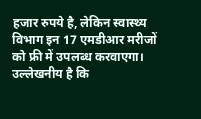हजार रुपये है, लेकिन स्वास्थ्य विभाग इन 17 एमडीआर मरीजों को फ्री में उपलब्ध करवाएगा।
उल्लेखनीय है कि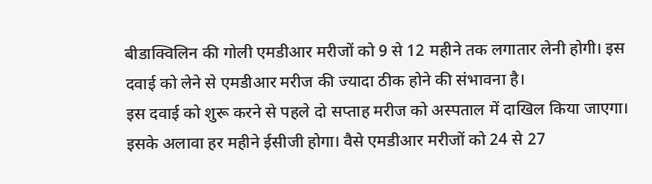बीडाक्विलिन की गोली एमडीआर मरीजों को 9 से 12 महीने तक लगातार लेनी होगी। इस दवाई को लेने से एमडीआर मरीज की ज्यादा ठीक होने की संभावना है।
इस दवाई को शुरू करने से पहले दो सप्ताह मरीज को अस्पताल में दाखिल किया जाएगा। इसके अलावा हर महीने ईसीजी होगा। वैसे एमडीआर मरीजों को 24 से 27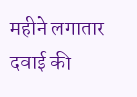महीने लगातार दवाई की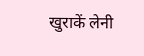खुराकें लेनी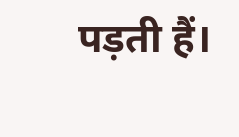पड़ती हैं।